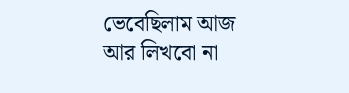ভেবেছিলাম আজ আর লিখবো না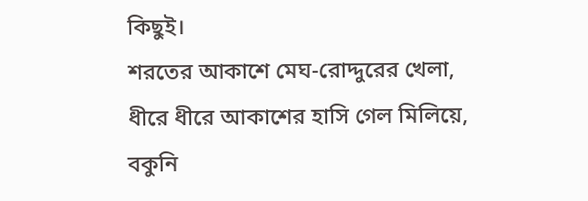কিছুই।
শরতের আকাশে মেঘ-রোদ্দুরের খেলা,
ধীরে ধীরে আকাশের হাসি গেল মিলিয়ে,
বকুনি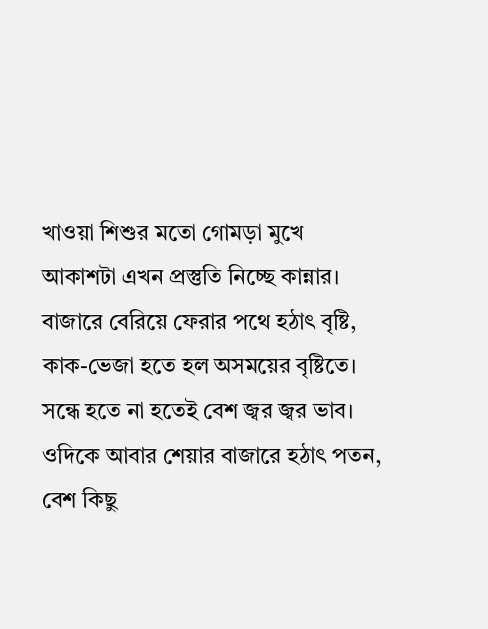খাওয়া শিশুর মতো গোমড়া মুখে
আকাশটা এখন প্রস্তুতি নিচ্ছে কান্নার।
বাজারে বেরিয়ে ফেরার পথে হঠাৎ বৃষ্টি,
কাক-ভেজা হতে হল অসময়ের বৃষ্টিতে।
সন্ধে হতে না হতেই বেশ জ্বর জ্বর ভাব।
ওদিকে আবার শেয়ার বাজারে হঠাৎ পতন,
বেশ কিছু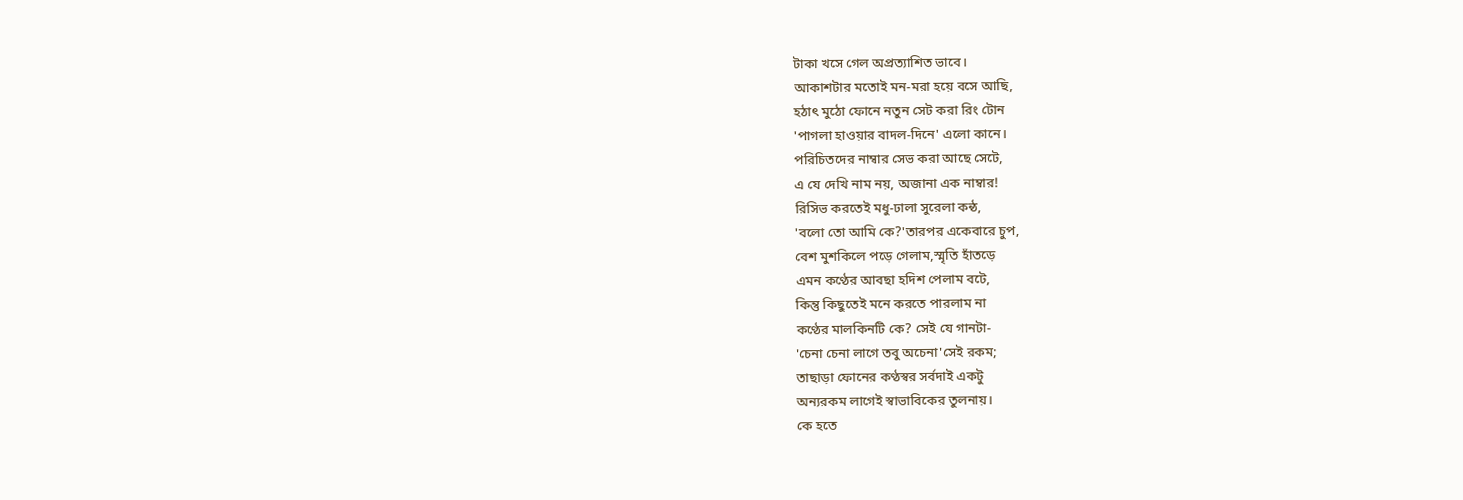টাকা খসে গেল অপ্রত্যাশিত ভাবে।
আকাশটার মতোই মন-মরা হয়ে বসে আছি,
হঠাৎ মুঠো ফোনে নতুন সেট করা রিং টোন
'পাগলা হাওয়ার বাদল-দিনে' এলো কানে।
পরিচিতদের নাম্বার সেভ করা আছে সেটে,
এ যে দেখি নাম নয়, অজানা এক নাম্বার!
রিসিভ করতেই মধু-ঢালা সুরেলা কন্ঠ,
'বলো তো আমি কে?'তারপর একেবারে চুপ,
বেশ মুশকিলে পড়ে গেলাম,স্মৃতি হাঁতড়ে
এমন কণ্ঠের আবছা হদিশ পেলাম বটে,
কিন্তু কিছুতেই মনে করতে পারলাম না
কণ্ঠের মালকিনটি কে? সেই যে গানটা-
'চেনা চেনা লাগে তবু অচেনা'সেই রকম;
তাছাড়া ফোনের কণ্ঠস্বর সর্বদাই একটু
অন্যরকম লাগেই স্বাভাবিকের তুলনায়।
কে হতে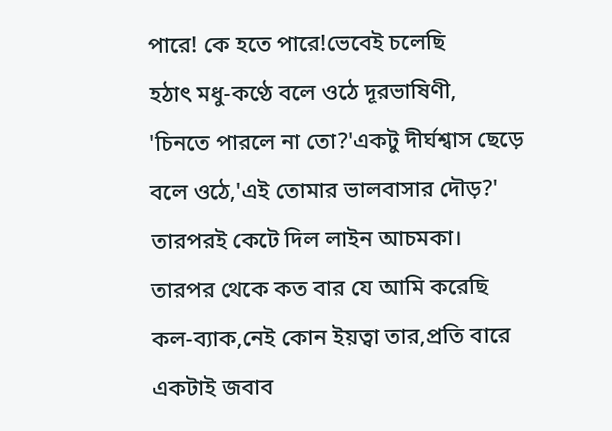পারে! কে হতে পারে!ভেবেই চলেছি
হঠাৎ মধু-কণ্ঠে বলে ওঠে দূরভাষিণী,
'চিনতে পারলে না তো?'একটু দীর্ঘশ্বাস ছেড়ে
বলে ওঠে,'এই তোমার ভালবাসার দৌড়?'
তারপরই কেটে দিল লাইন আচমকা।
তারপর থেকে কত বার যে আমি করেছি
কল-ব্যাক,নেই কোন ইয়ত্বা তার,প্রতি বারে
একটাই জবাব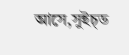আসে,সুইচ্ড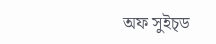অফ সুইচ্ড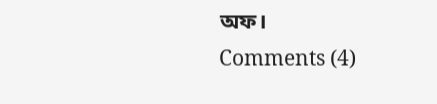অফ।
Comments (4)